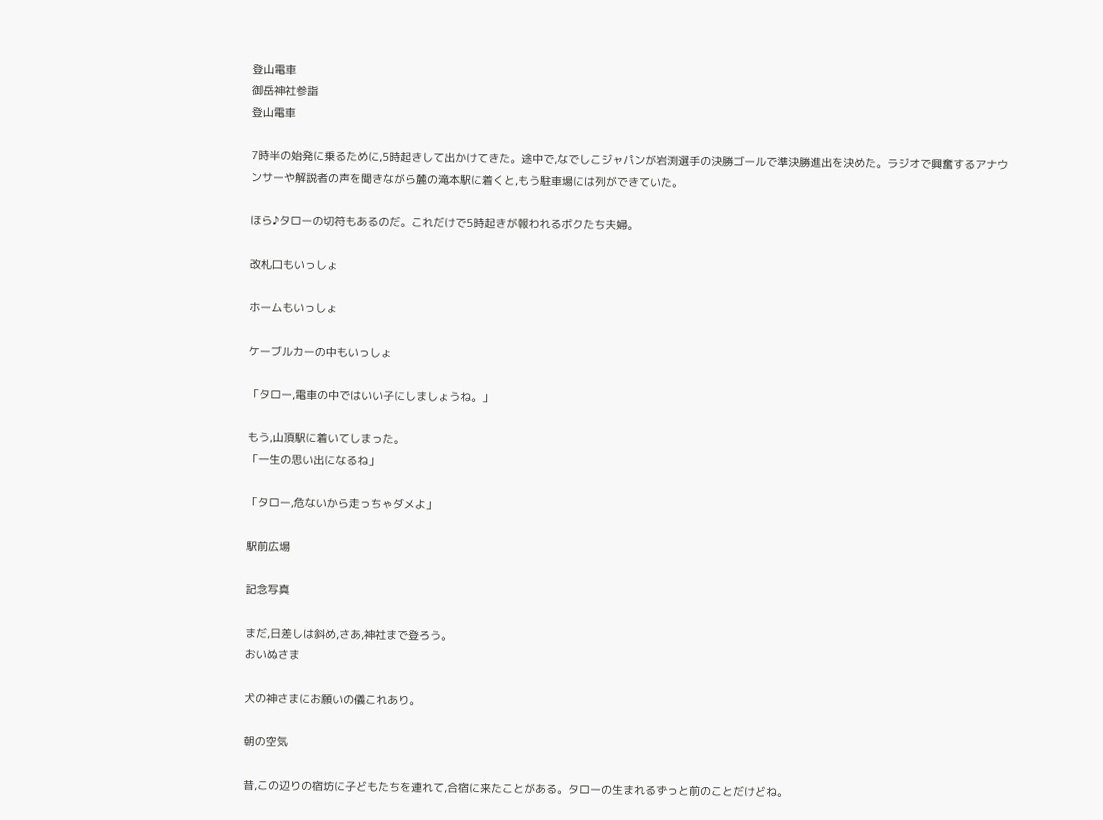登山電車
御岳神社参詣
登山電車

7時半の始発に乗るために,5時起きして出かけてきた。途中で,なでしこジャパンが岩渕選手の決勝ゴールで準決勝進出を決めた。ラジオで興奮するアナウンサーや解説者の声を聞きながら麓の滝本駅に着くと,もう駐車場には列ができていた。

ほら♪タローの切符もあるのだ。これだけで5時起きが報われるボクたち夫婦。

改札口もいっしょ

ホームもいっしょ

ケーブルカーの中もいっしょ

「タロー,電車の中ではいい子にしましょうね。」

もう,山頂駅に着いてしまった。
「一生の思い出になるね」

「タロー,危ないから走っちゃダメよ」

駅前広場

記念写真

まだ,日差しは斜め,さあ,神社まで登ろう。
おいぬさま

犬の神さまにお願いの儀これあり。

朝の空気

昔,この辺りの宿坊に子どもたちを連れて,合宿に来たことがある。タローの生まれるずっと前のことだけどね。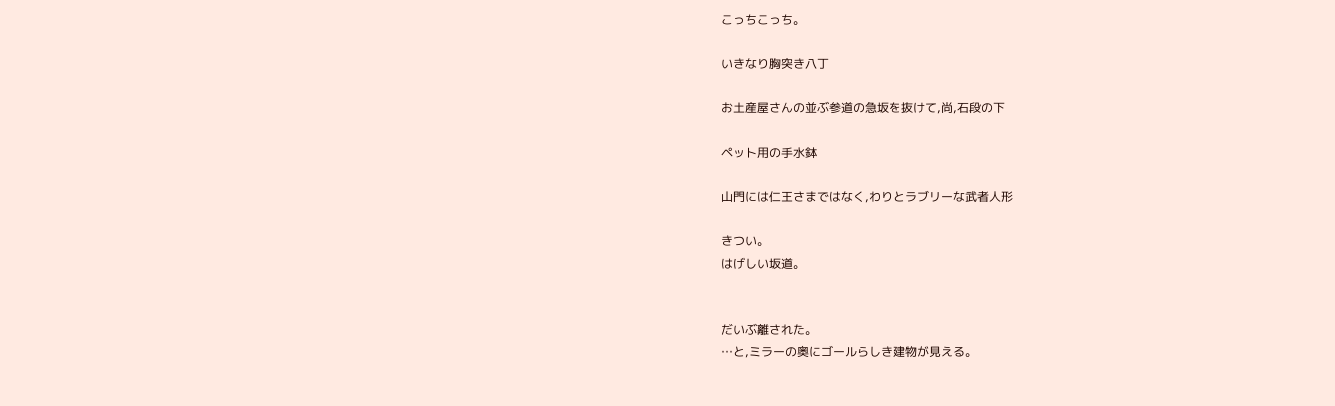こっちこっち。

いきなり胸突き八丁

お土産屋さんの並ぶ参道の急坂を抜けて,尚,石段の下

ペット用の手水鉢

山門には仁王さまではなく,わりとラブリーな武者人形

きつい。
はげしい坂道。


だいぶ離された。
…と,ミラーの奥にゴールらしき建物が見える。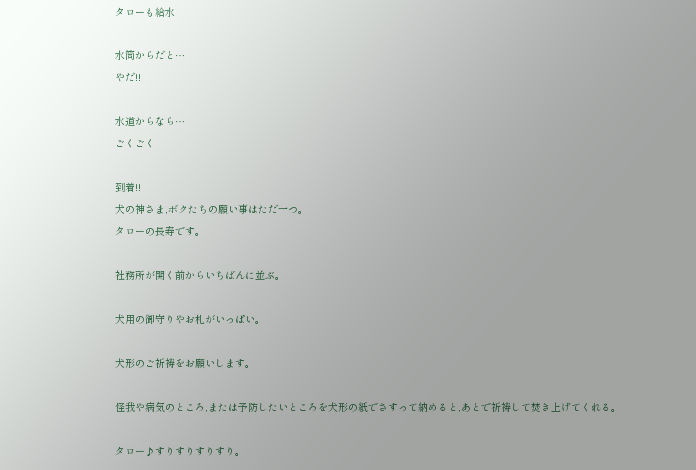タローも給水

水筒からだと…
やだ!!

水道からなら…
ごくごく

到着!!
犬の神さま,ボクたちの願い事はただ一つ。
タローの長寿です。

社務所が開く前からいちばんに並ぶ。

犬用の御守りやお札がいっぱい。

犬形のご祈祷をお願いします。

怪我や病気のところ,または予防したいところを犬形の紙でさすって納めると,あとで祈祷して焚き上げてくれる。

タロー♪すりすりすりすり。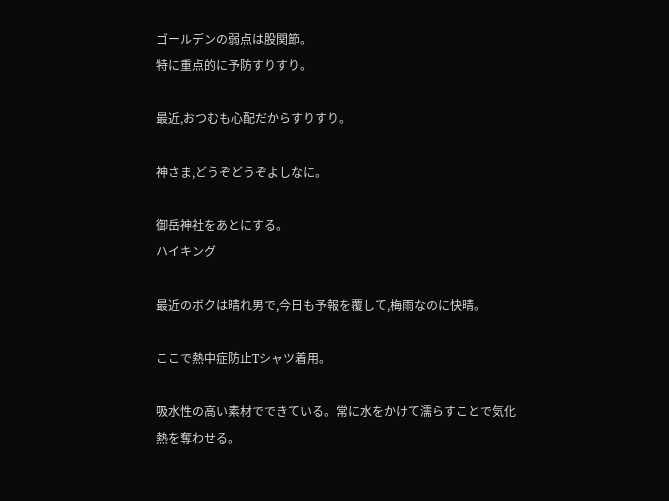ゴールデンの弱点は股関節。
特に重点的に予防すりすり。

最近,おつむも心配だからすりすり。

神さま,どうぞどうぞよしなに。

御岳神社をあとにする。
ハイキング

最近のボクは晴れ男で,今日も予報を覆して,梅雨なのに快晴。

ここで熱中症防止Tシャツ着用。

吸水性の高い素材でできている。常に水をかけて濡らすことで気化熱を奪わせる。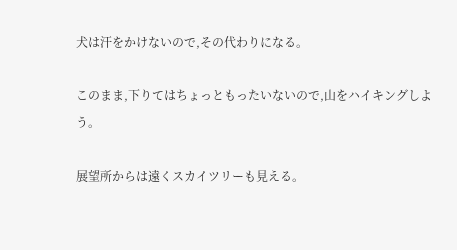犬は汗をかけないので,その代わりになる。

このまま,下りてはちょっともったいないので,山をハイキングしよう。

展望所からは遠くスカイツリーも見える。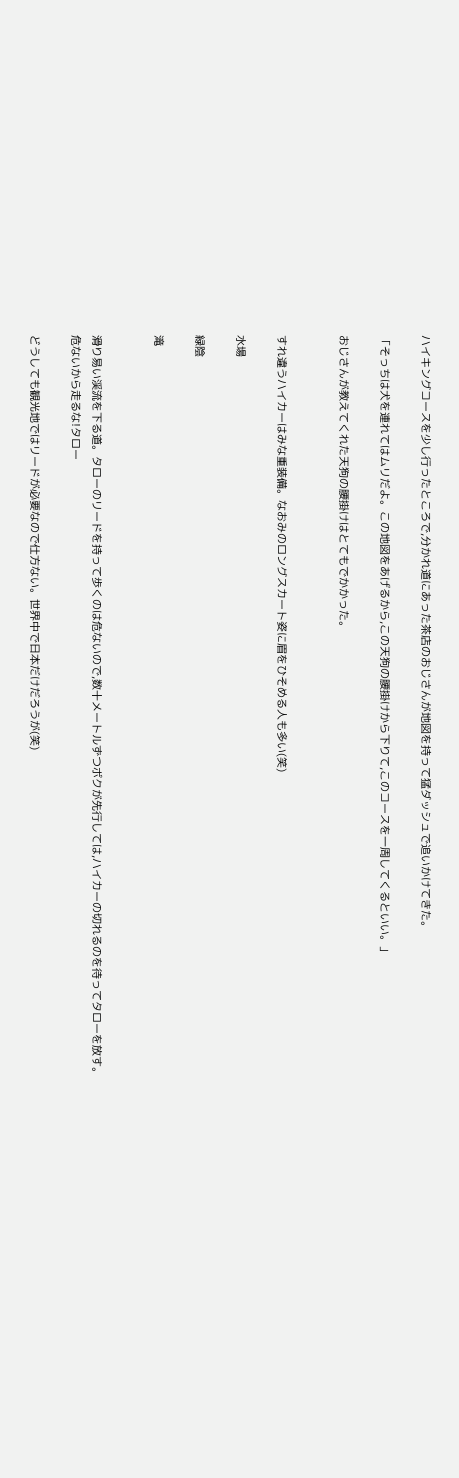ハイキングコースを少し行ったところで,分かれ道にあった茶店のおじさんが地図を持って猛ダッシュで追いかけてきた。

「そっちは犬を連れてはムリだよ。この地図をあげるから,この天狗の腰掛けから下りて,このコースを一周してくるといい。」

おじさんが教えてくれた天狗の腰掛けはとてもでかかった。


すれ違うハイカーはみな重装備。なおみのロングスカート姿に眉をひそめる人も多い(笑)

水場

緑陰

滝


滑り易い渓流を下る道。タローのリードを持って歩くのは危ないので,数十メートルずつボクが先行しては,ハイカーの切れるのを待ってタローを放す。
危ないから走るな!タロー

どうしても観光地ではリードが必要なので仕方ない。世界中で日本だけだろうが(笑)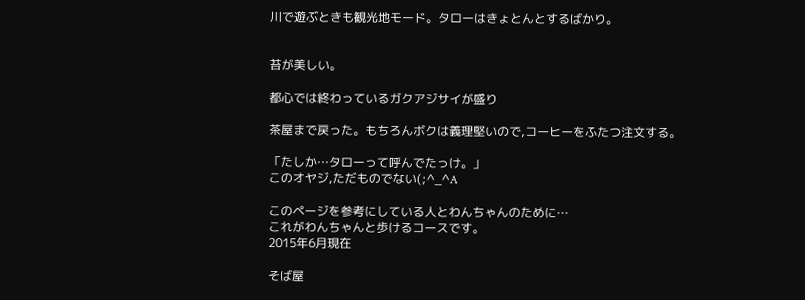川で遊ぶときも観光地モード。タローはきょとんとするばかり。


苔が美しい。

都心では終わっているガクアジサイが盛り

茶屋まで戻った。もちろんボクは義理堅いので,コーヒーをふたつ注文する。

「たしか…タローって呼んでたっけ。」
このオヤジ,ただものでない(;^_^A

このページを参考にしている人とわんちゃんのために…
これがわんちゃんと歩けるコースです。
2015年6月現在

そば屋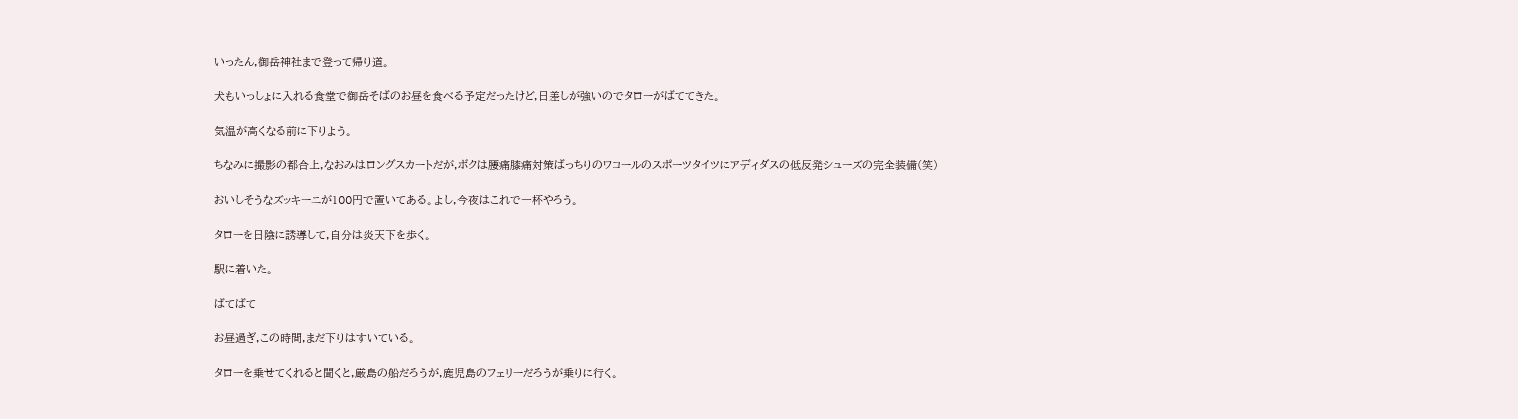いったん,御岳神社まで登って帰り道。

犬もいっしょに入れる食堂で御岳そばのお昼を食べる予定だったけど,日差しが強いのでタローがばててきた。

気温が高くなる前に下りよう。

ちなみに撮影の都合上,なおみはロングスカートだが,ボクは腰痛膝痛対策ばっちりのワコールのスポーツタイツにアディダスの低反発シューズの完全装備(笑)

おいしそうなズッキーニが100円で置いてある。よし,今夜はこれで一杯やろう。

タローを日陰に誘導して,自分は炎天下を歩く。

駅に着いた。

ばてばて

お昼過ぎ,この時間,まだ下りはすいている。

タローを乗せてくれると聞くと,厳島の船だろうが,鹿児島のフェリーだろうが乗りに行く。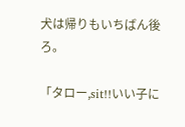犬は帰りもいちばん後ろ。

「タロー,sit!!いい子に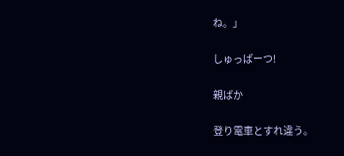ね。」

しゅっぱーつ!

親ばか

登り電車とすれ違う。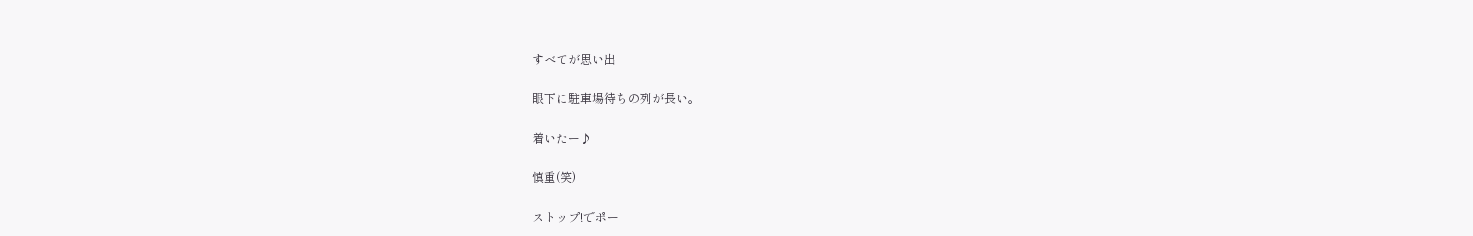すべてが思い出

眼下に駐車場待ちの列が長い。

着いたー♪

慎重(笑)

ストップ!でポー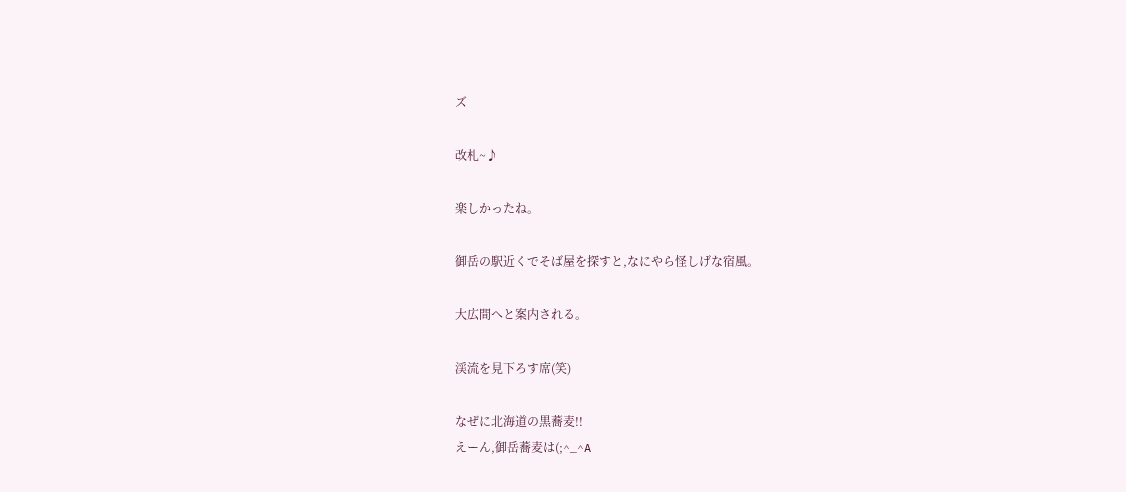ズ

改札~♪

楽しかったね。

御岳の駅近くでそば屋を探すと,なにやら怪しげな宿風。

大広間へと案内される。

渓流を見下ろす席(笑)

なぜに北海道の黒蕎麦!!
えーん,御岳蕎麦は(;^_^A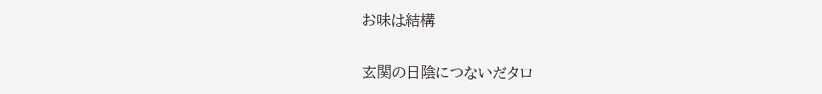お味は結構

玄関の日陰につないだタロ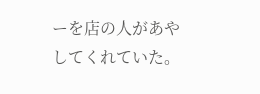ーを店の人があやしてくれていた。